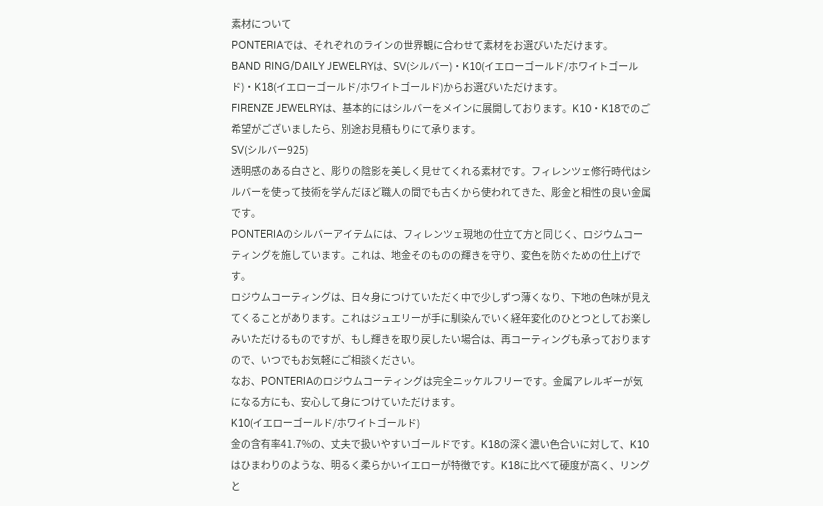素材について
PONTERIAでは、それぞれのラインの世界観に合わせて素材をお選びいただけます。
BAND RING/DAILY JEWELRYは、SV(シルバー)・K10(イエローゴールド/ホワイトゴールド)・K18(イエローゴールド/ホワイトゴールド)からお選びいただけます。
FIRENZE JEWELRYは、基本的にはシルバーをメインに展開しております。K10・K18でのご希望がございましたら、別途お見積もりにて承ります。
SV(シルバー925)
透明感のある白さと、彫りの陰影を美しく見せてくれる素材です。フィレンツェ修行時代はシルバーを使って技術を学んだほど職人の間でも古くから使われてきた、彫金と相性の良い金属です。
PONTERIAのシルバーアイテムには、フィレンツェ現地の仕立て方と同じく、ロジウムコーティングを施しています。これは、地金そのものの輝きを守り、変色を防ぐための仕上げです。
ロジウムコーティングは、日々身につけていただく中で少しずつ薄くなり、下地の色味が見えてくることがあります。これはジュエリーが手に馴染んでいく経年変化のひとつとしてお楽しみいただけるものですが、もし輝きを取り戻したい場合は、再コーティングも承っておりますので、いつでもお気軽にご相談ください。
なお、PONTERIAのロジウムコーティングは完全ニッケルフリーです。金属アレルギーが気になる方にも、安心して身につけていただけます。
K10(イエローゴールド/ホワイトゴールド)
金の含有率41.7%の、丈夫で扱いやすいゴールドです。K18の深く濃い色合いに対して、K10はひまわりのような、明るく柔らかいイエローが特徴です。K18に比べて硬度が高く、リングと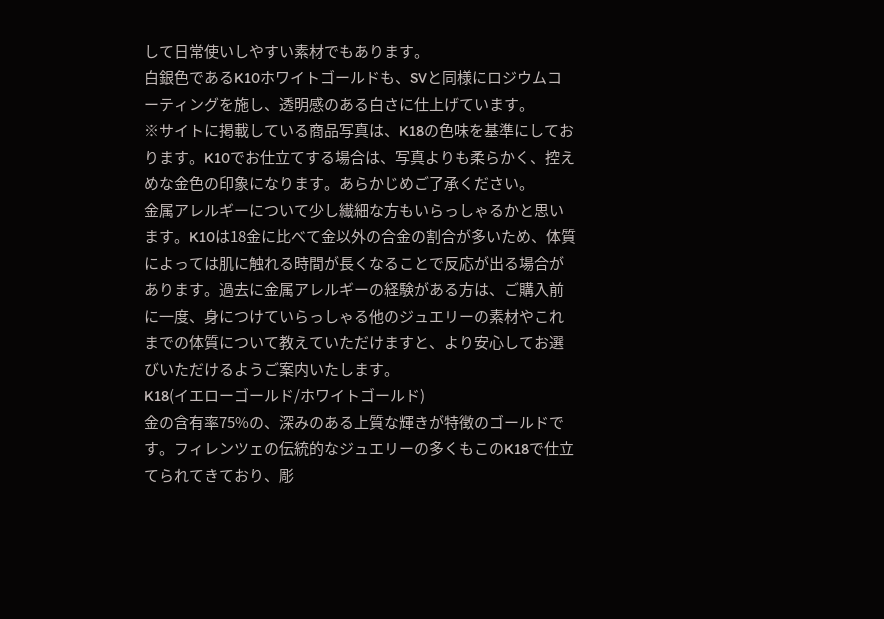して日常使いしやすい素材でもあります。
白銀色であるK10ホワイトゴールドも、SVと同様にロジウムコーティングを施し、透明感のある白さに仕上げています。
※サイトに掲載している商品写真は、K18の色味を基準にしております。K10でお仕立てする場合は、写真よりも柔らかく、控えめな金色の印象になります。あらかじめご了承ください。
金属アレルギーについて少し繊細な方もいらっしゃるかと思います。K10は18金に比べて金以外の合金の割合が多いため、体質によっては肌に触れる時間が長くなることで反応が出る場合があります。過去に金属アレルギーの経験がある方は、ご購入前に一度、身につけていらっしゃる他のジュエリーの素材やこれまでの体質について教えていただけますと、より安心してお選びいただけるようご案内いたします。
K18(イエローゴールド/ホワイトゴールド)
金の含有率75%の、深みのある上質な輝きが特徴のゴールドです。フィレンツェの伝統的なジュエリーの多くもこのK18で仕立てられてきており、彫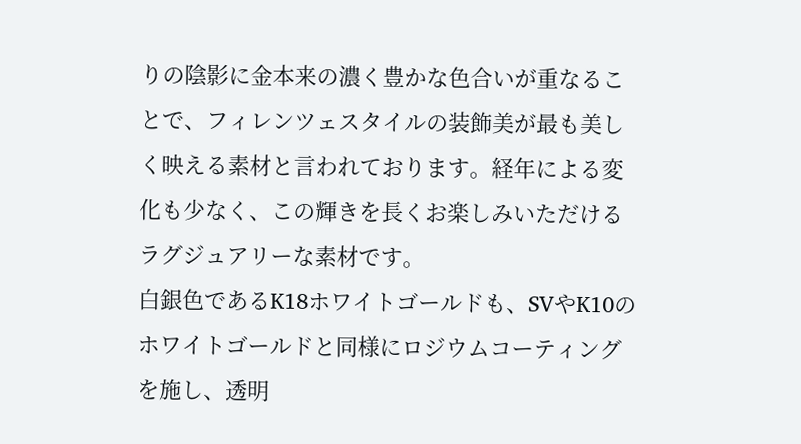りの陰影に金本来の濃く豊かな色合いが重なることで、フィレンツェスタイルの装飾美が最も美しく映える素材と言われております。経年による変化も少なく、この輝きを長くお楽しみいただけるラグジュアリーな素材です。
白銀色であるK18ホワイトゴールドも、SVやK10のホワイトゴールドと同様にロジウムコーティングを施し、透明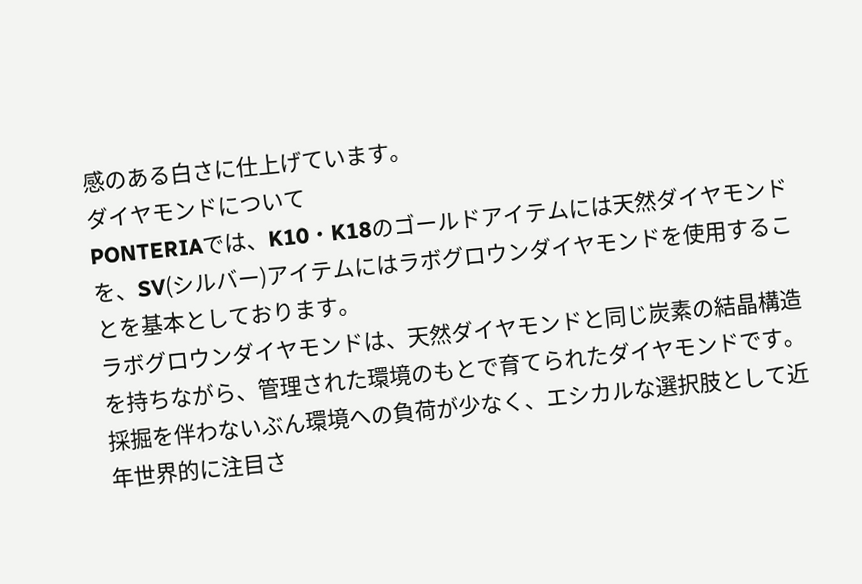感のある白さに仕上げています。
ダイヤモンドについて
PONTERIAでは、K10・K18のゴールドアイテムには天然ダイヤモンドを、SV(シルバー)アイテムにはラボグロウンダイヤモンドを使用することを基本としております。
ラボグロウンダイヤモンドは、天然ダイヤモンドと同じ炭素の結晶構造を持ちながら、管理された環境のもとで育てられたダイヤモンドです。採掘を伴わないぶん環境への負荷が少なく、エシカルな選択肢として近年世界的に注目さ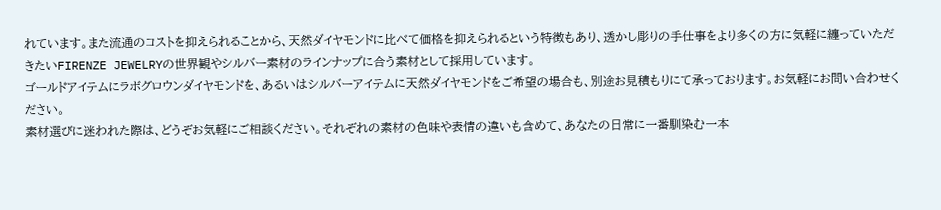れています。また流通のコストを抑えられることから、天然ダイヤモンドに比べて価格を抑えられるという特徴もあり、透かし彫りの手仕事をより多くの方に気軽に纏っていただきたいFIRENZE JEWELRYの世界観やシルバー素材のラインナップに合う素材として採用しています。
ゴールドアイテムにラボグロウンダイヤモンドを、あるいはシルバーアイテムに天然ダイヤモンドをご希望の場合も、別途お見積もりにて承っております。お気軽にお問い合わせください。
素材選びに迷われた際は、どうぞお気軽にご相談ください。それぞれの素材の色味や表情の違いも含めて、あなたの日常に一番馴染む一本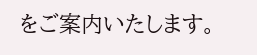をご案内いたします。